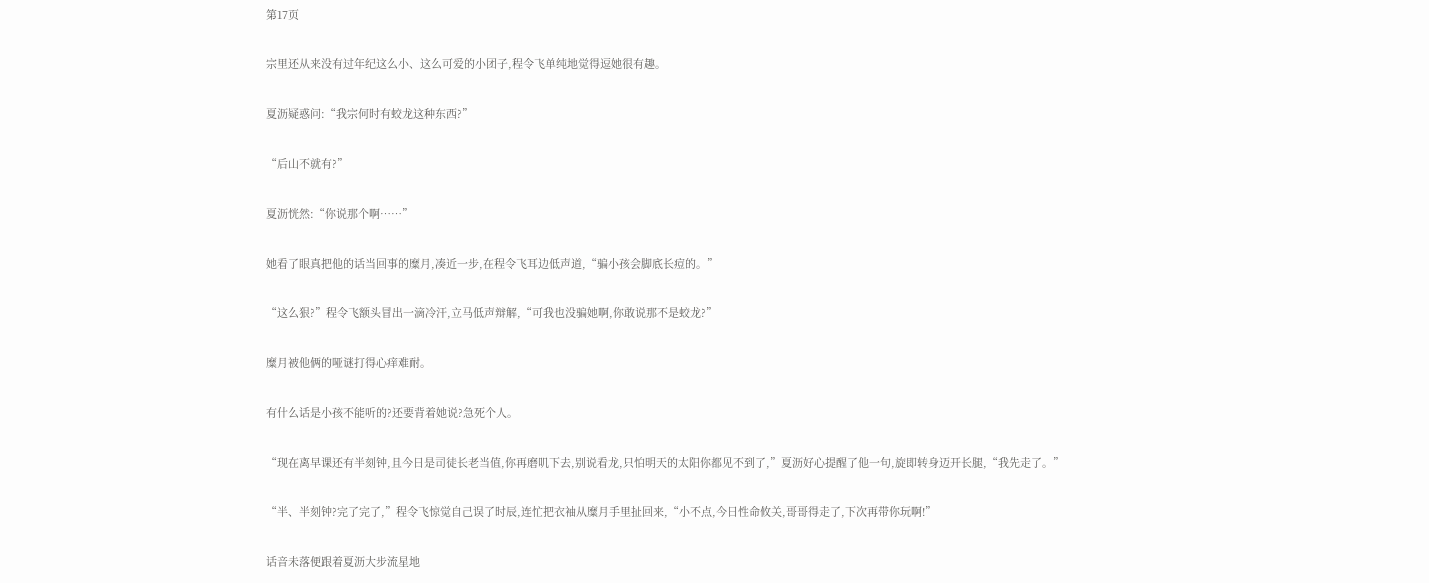第17页

宗里还从来没有过年纪这么小、这么可爱的小团子,程令飞单纯地觉得逗她很有趣。

夏沥疑惑问:“我宗何时有蛟龙这种东西?”

“后山不就有?”

夏沥恍然:“你说那个啊……”

她看了眼真把他的话当回事的糜月,凑近一步,在程令飞耳边低声道,“骗小孩会脚底长痘的。”

“这么狠?”程令飞额头冒出一滴冷汗,立马低声辩解,“可我也没骗她啊,你敢说那不是蛟龙?”

糜月被他俩的哑谜打得心痒难耐。

有什么话是小孩不能听的?还要背着她说?急死个人。

“现在离早课还有半刻钟,且今日是司徒长老当值,你再磨叽下去,别说看龙,只怕明天的太阳你都见不到了,”夏沥好心提醒了他一句,旋即转身迈开长腿,“我先走了。”

“半、半刻钟?完了完了,”程令飞惊觉自己误了时辰,连忙把衣袖从糜月手里扯回来,“小不点,今日性命攸关,哥哥得走了,下次再带你玩啊!”

话音未落便跟着夏沥大步流星地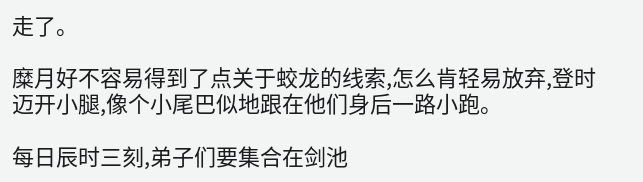走了。

糜月好不容易得到了点关于蛟龙的线索,怎么肯轻易放弃,登时迈开小腿,像个小尾巴似地跟在他们身后一路小跑。

每日辰时三刻,弟子们要集合在剑池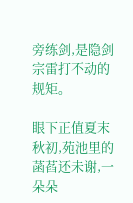旁练剑,是隐剑宗雷打不动的规矩。

眼下正值夏末秋初,苑池里的菡萏还未谢,一朵朵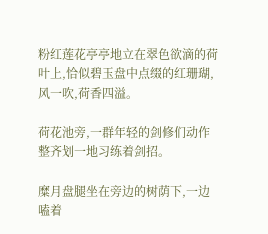粉红莲花亭亭地立在翠色欲滴的荷叶上,恰似碧玉盘中点缀的红珊瑚,风一吹,荷香四溢。

荷花池旁,一群年轻的剑修们动作整齐划一地习练着剑招。

糜月盘腿坐在旁边的树荫下,一边嗑着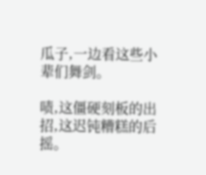瓜子,一边看这些小辈们舞剑。

啧,这僵硬刻板的出招,这迟钝糟糕的后摇。